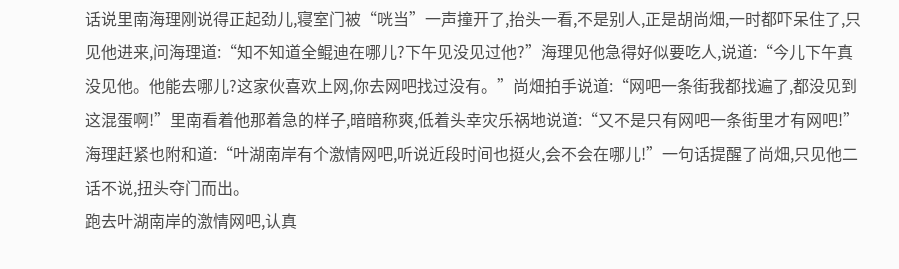话说里南海理刚说得正起劲儿,寝室门被“咣当”一声撞开了,抬头一看,不是别人,正是胡尚畑,一时都吓呆住了,只见他进来,问海理道:“知不知道全鲲迪在哪儿?下午见没见过他?”海理见他急得好似要吃人,说道:“今儿下午真没见他。他能去哪儿?这家伙喜欢上网,你去网吧找过没有。”尚畑拍手说道:“网吧一条街我都找遍了,都没见到这混蛋啊!”里南看着他那着急的样子,暗暗称爽,低着头幸灾乐祸地说道:“又不是只有网吧一条街里才有网吧!”海理赶紧也附和道:“叶湖南岸有个激情网吧,听说近段时间也挺火,会不会在哪儿!”一句话提醒了尚畑,只见他二话不说,扭头夺门而出。
跑去叶湖南岸的激情网吧,认真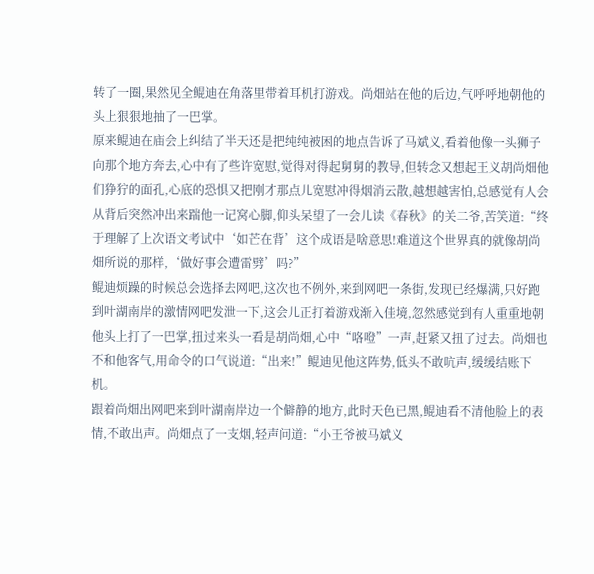转了一圈,果然见全鲲迪在角落里带着耳机打游戏。尚畑站在他的后边,气呼呼地朝他的头上狠狠地抽了一巴掌。
原来鲲迪在庙会上纠结了半天还是把纯纯被困的地点告诉了马斌义,看着他像一头狮子向那个地方奔去,心中有了些许宽慰,觉得对得起舅舅的教导,但转念又想起王义胡尚畑他们狰狞的面孔,心底的恐惧又把刚才那点儿宽慰冲得烟消云散,越想越害怕,总感觉有人会从背后突然冲出来踹他一记窝心脚,仰头呆望了一会儿读《春秋》的关二爷,苦笑道:“终于理解了上次语文考试中‘如芒在背’这个成语是啥意思!难道这个世界真的就像胡尚畑所说的那样,‘做好事会遭雷劈’吗?”
鲲迪烦躁的时候总会选择去网吧,这次也不例外,来到网吧一条街,发现已经爆满,只好跑到叶湖南岸的激情网吧发泄一下,这会儿正打着游戏渐入佳境,忽然感觉到有人重重地朝他头上打了一巴掌,扭过来头一看是胡尚畑,心中“咯噔”一声,赶紧又扭了过去。尚畑也不和他客气,用命令的口气说道:“出来!”鲲迪见他这阵势,低头不敢吭声,缓缓结账下机。
跟着尚畑出网吧来到叶湖南岸边一个僻静的地方,此时天色已黑,鲲迪看不清他脸上的表情,不敢出声。尚畑点了一支烟,轻声问道:“小王爷被马斌义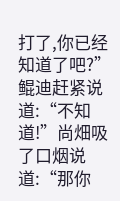打了,你已经知道了吧?”鲲迪赶紧说道:“不知道!”尚畑吸了口烟说道:“那你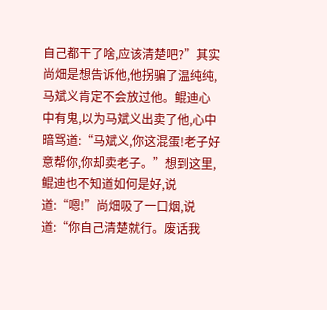自己都干了啥,应该清楚吧?”其实尚畑是想告诉他,他拐骗了温纯纯,马斌义肯定不会放过他。鲲迪心中有鬼,以为马斌义出卖了他,心中暗骂道:“马斌义,你这混蛋!老子好意帮你,你却卖老子。”想到这里,鲲迪也不知道如何是好,说道:“嗯!”尚畑吸了一口烟,说道:“你自己清楚就行。废话我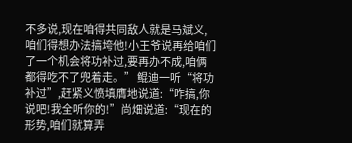不多说,现在咱得共同敌人就是马斌义,咱们得想办法搞垮他!小王爷说再给咱们了一个机会将功补过,要再办不成,咱俩都得吃不了兜着走。” 鲲迪一听“将功补过”,赶紧义愤填膺地说道:“咋搞,你说吧!我全听你的!”尚畑说道:“现在的形势,咱们就算弄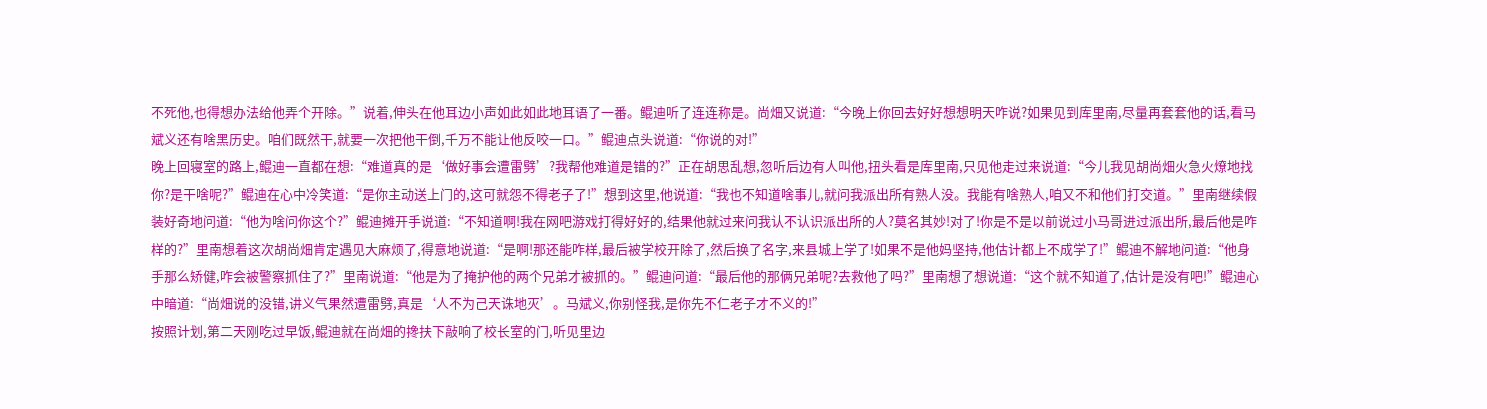不死他,也得想办法给他弄个开除。”说着,伸头在他耳边小声如此如此地耳语了一番。鲲迪听了连连称是。尚畑又说道:“今晚上你回去好好想想明天咋说?如果见到库里南,尽量再套套他的话,看马斌义还有啥黑历史。咱们既然干,就要一次把他干倒,千万不能让他反咬一口。”鲲迪点头说道:“你说的对!”
晚上回寝室的路上,鲲迪一直都在想:“难道真的是‘做好事会遭雷劈’?我帮他难道是错的?”正在胡思乱想,忽听后边有人叫他,扭头看是库里南,只见他走过来说道:“今儿我见胡尚畑火急火燎地找你?是干啥呢?”鲲迪在心中冷笑道:“是你主动送上门的,这可就怨不得老子了!”想到这里,他说道:“我也不知道啥事儿,就问我派出所有熟人没。我能有啥熟人,咱又不和他们打交道。”里南继续假装好奇地问道:“他为啥问你这个?”鲲迪摊开手说道:“不知道啊!我在网吧游戏打得好好的,结果他就过来问我认不认识派出所的人?莫名其妙!对了!你是不是以前说过小马哥进过派出所,最后他是咋样的?”里南想着这次胡尚畑肯定遇见大麻烦了,得意地说道:“是啊!那还能咋样,最后被学校开除了,然后换了名字,来县城上学了!如果不是他妈坚持,他估计都上不成学了!”鲲迪不解地问道:“他身手那么矫健,咋会被警察抓住了?”里南说道:“他是为了掩护他的两个兄弟才被抓的。”鲲迪问道:“最后他的那俩兄弟呢?去救他了吗?”里南想了想说道:“这个就不知道了,估计是没有吧!”鲲迪心中暗道:“尚畑说的没错,讲义气果然遭雷劈,真是‘人不为己天诛地灭’。马斌义,你别怪我,是你先不仁老子才不义的!”
按照计划,第二天刚吃过早饭,鲲迪就在尚畑的搀扶下敲响了校长室的门,听见里边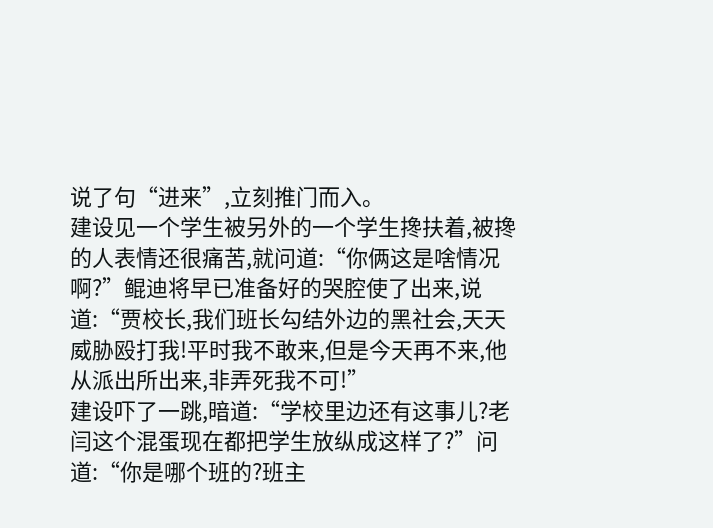说了句“进来”,立刻推门而入。
建设见一个学生被另外的一个学生搀扶着,被搀的人表情还很痛苦,就问道:“你俩这是啥情况啊?”鲲迪将早已准备好的哭腔使了出来,说道:“贾校长,我们班长勾结外边的黑社会,天天威胁殴打我!平时我不敢来,但是今天再不来,他从派出所出来,非弄死我不可!”
建设吓了一跳,暗道:“学校里边还有这事儿?老闫这个混蛋现在都把学生放纵成这样了?”问道:“你是哪个班的?班主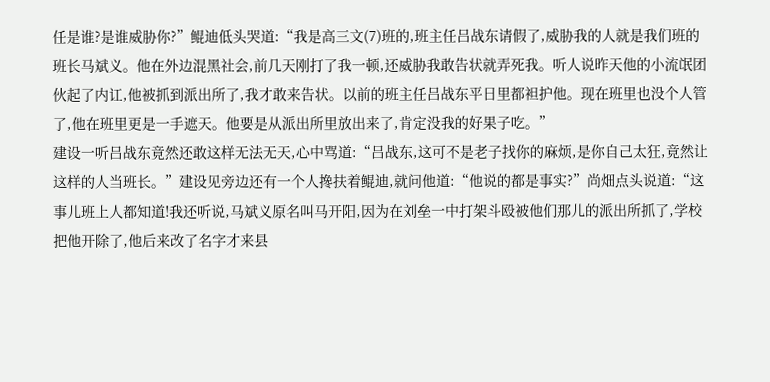任是谁?是谁威胁你?”鲲迪低头哭道:“我是高三文(7)班的,班主任吕战东请假了,威胁我的人就是我们班的班长马斌义。他在外边混黑社会,前几天刚打了我一顿,还威胁我敢告状就弄死我。听人说昨天他的小流氓团伙起了内讧,他被抓到派出所了,我才敢来告状。以前的班主任吕战东平日里都袒护他。现在班里也没个人管了,他在班里更是一手遮天。他要是从派出所里放出来了,肯定没我的好果子吃。”
建设一听吕战东竟然还敢这样无法无天,心中骂道:“吕战东,这可不是老子找你的麻烦,是你自己太狂,竟然让这样的人当班长。”建设见旁边还有一个人搀扶着鲲迪,就问他道:“他说的都是事实?”尚畑点头说道:“这事儿班上人都知道!我还听说,马斌义原名叫马开阳,因为在刘垒一中打架斗殴被他们那儿的派出所抓了,学校把他开除了,他后来改了名字才来县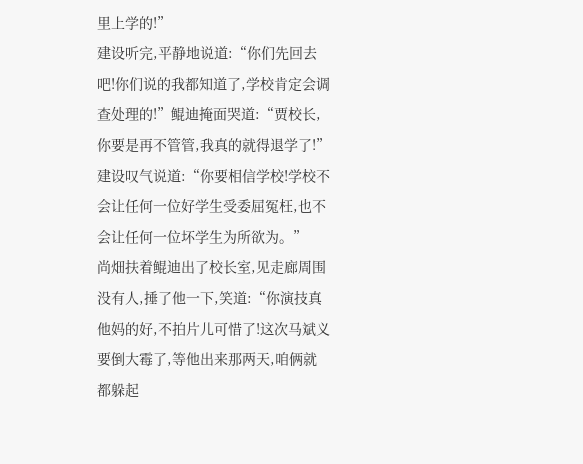里上学的!”
建设听完,平静地说道:“你们先回去吧!你们说的我都知道了,学校肯定会调查处理的!”鲲迪掩面哭道:“贾校长,你要是再不管管,我真的就得退学了!”建设叹气说道:“你要相信学校!学校不会让任何一位好学生受委屈冤枉,也不会让任何一位坏学生为所欲为。”
尚畑扶着鲲迪出了校长室,见走廊周围没有人,捶了他一下,笑道:“你演技真他妈的好,不拍片儿可惜了!这次马斌义要倒大霉了,等他出来那两天,咱俩就都躲起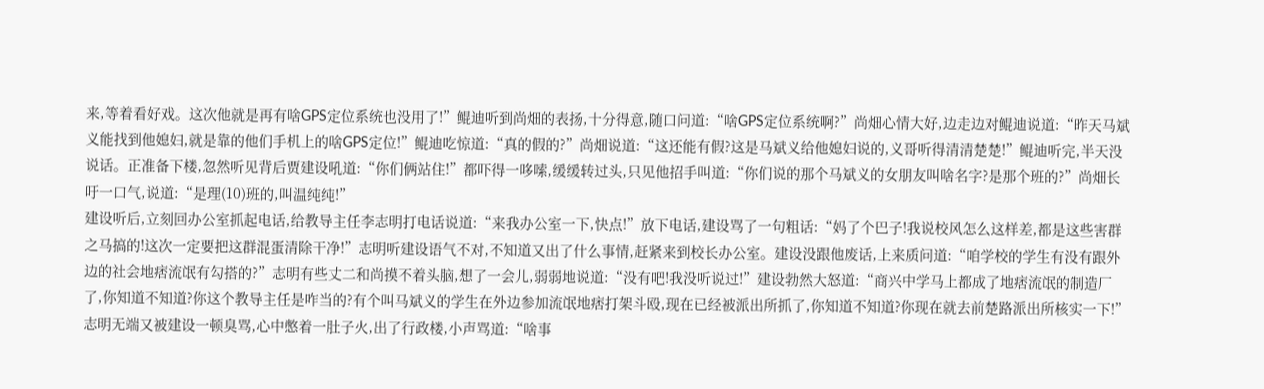来,等着看好戏。这次他就是再有啥GPS定位系统也没用了!”鲲迪听到尚畑的表扬,十分得意,随口问道:“啥GPS定位系统啊?”尚畑心情大好,边走边对鲲迪说道:“昨天马斌义能找到他媳妇,就是靠的他们手机上的啥GPS定位!”鲲迪吃惊道:“真的假的?”尚畑说道:“这还能有假?这是马斌义给他媳妇说的,义哥听得清清楚楚!”鲲迪听完,半天没说话。正准备下楼,忽然听见背后贾建设吼道:“你们俩站住!”都吓得一哆嗦,缓缓转过头,只见他招手叫道:“你们说的那个马斌义的女朋友叫啥名字?是那个班的?”尚畑长吁一口气,说道:“是理(10)班的,叫温纯纯!”
建设听后,立刻回办公室抓起电话,给教导主任李志明打电话说道:“来我办公室一下,快点!”放下电话,建设骂了一句粗话:“妈了个巴子!我说校风怎么这样差,都是这些害群之马搞的!这次一定要把这群混蛋清除干净!”志明听建设语气不对,不知道又出了什么事情,赶紧来到校长办公室。建设没跟他废话,上来质问道:“咱学校的学生有没有跟外边的社会地痞流氓有勾搭的?”志明有些丈二和尚摸不着头脑,想了一会儿,弱弱地说道:“没有吧!我没听说过!”建设勃然大怒道:“商兴中学马上都成了地痞流氓的制造厂了,你知道不知道?你这个教导主任是咋当的?有个叫马斌义的学生在外边参加流氓地痞打架斗殴,现在已经被派出所抓了,你知道不知道?你现在就去前楚路派出所核实一下!”
志明无端又被建设一顿臭骂,心中憋着一肚子火,出了行政楼,小声骂道:“啥事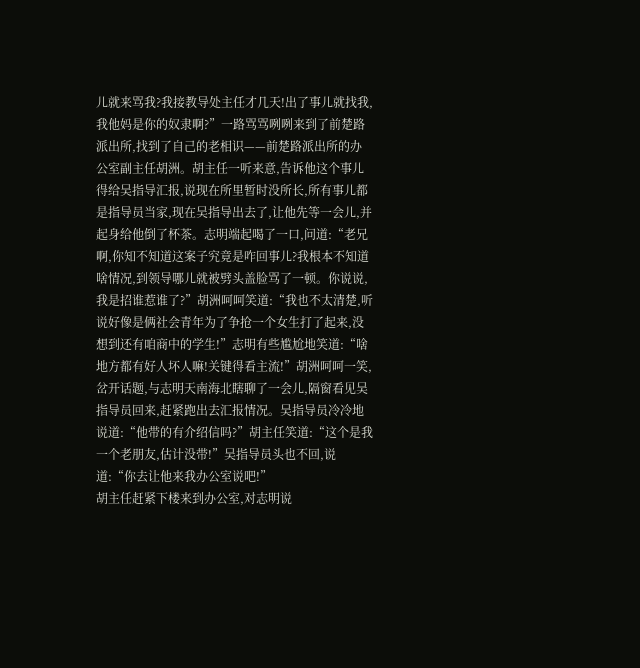儿就来骂我?我接教导处主任才几天!出了事儿就找我,我他妈是你的奴隶啊?”一路骂骂咧咧来到了前楚路派出所,找到了自己的老相识——前楚路派出所的办公室副主任胡洲。胡主任一听来意,告诉他这个事儿得给吴指导汇报,说现在所里暂时没所长,所有事儿都是指导员当家,现在吴指导出去了,让他先等一会儿,并起身给他倒了杯茶。志明端起喝了一口,问道:“老兄啊,你知不知道这案子究竟是咋回事儿?我根本不知道啥情况,到领导哪儿就被劈头盖脸骂了一顿。你说说,我是招谁惹谁了?”胡洲呵呵笑道:“我也不太清楚,听说好像是俩社会青年为了争抢一个女生打了起来,没想到还有咱商中的学生!”志明有些尴尬地笑道:“啥地方都有好人坏人嘛!关键得看主流!”胡洲呵呵一笑,岔开话题,与志明天南海北瞎聊了一会儿,隔窗看见吴指导员回来,赶紧跑出去汇报情况。吴指导员冷冷地说道:“他带的有介绍信吗?”胡主任笑道:“这个是我一个老朋友,估计没带!”吴指导员头也不回,说道:“你去让他来我办公室说吧!”
胡主任赶紧下楼来到办公室,对志明说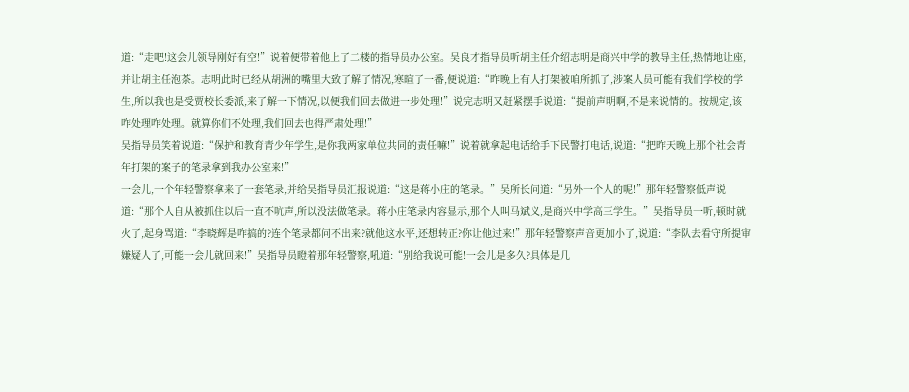道:“走吧!这会儿领导刚好有空!”说着便带着他上了二楼的指导员办公室。吴良才指导员听胡主任介绍志明是商兴中学的教导主任,热情地让座,并让胡主任泡茶。志明此时已经从胡洲的嘴里大致了解了情况,寒暄了一番,便说道:“昨晚上有人打架被咱所抓了,涉案人员可能有我们学校的学生,所以我也是受贾校长委派,来了解一下情况,以便我们回去做进一步处理!”说完志明又赶紧摆手说道:“提前声明啊,不是来说情的。按规定,该咋处理咋处理。就算你们不处理,我们回去也得严肃处理!”
吴指导员笑着说道:“保护和教育青少年学生,是你我两家单位共同的责任嘛!”说着就拿起电话给手下民警打电话,说道:“把昨天晚上那个社会青年打架的案子的笔录拿到我办公室来!”
一会儿,一个年轻警察拿来了一套笔录,并给吴指导员汇报说道:“这是蒋小庄的笔录。”吴所长问道:“另外一个人的呢!”那年轻警察低声说道:“那个人自从被抓住以后一直不吭声,所以没法做笔录。蒋小庄笔录内容显示,那个人叫马斌义,是商兴中学高三学生。”吴指导员一听,顿时就火了,起身骂道:“李晓辉是咋搞的?连个笔录都问不出来?就他这水平,还想转正?你让他过来!”那年轻警察声音更加小了,说道:“李队去看守所提审嫌疑人了,可能一会儿就回来!”吴指导员瞪着那年轻警察,吼道:“别给我说可能!一会儿是多久?具体是几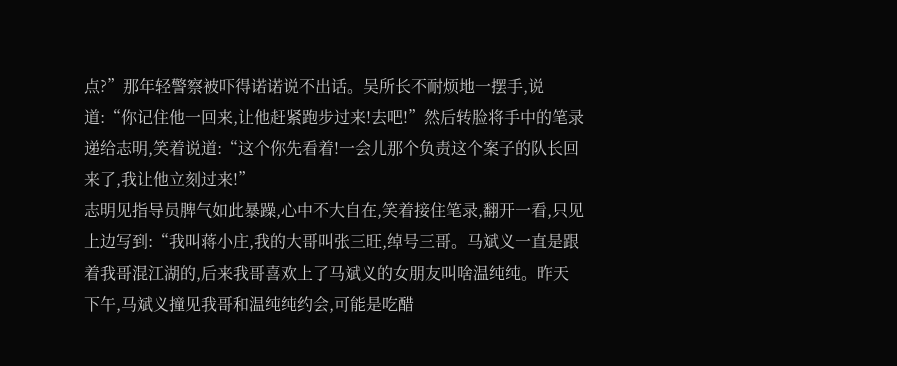点?”那年轻警察被吓得诺诺说不出话。吴所长不耐烦地一摆手,说道:“你记住他一回来,让他赶紧跑步过来!去吧!”然后转脸将手中的笔录递给志明,笑着说道:“这个你先看着!一会儿那个负责这个案子的队长回来了,我让他立刻过来!”
志明见指导员脾气如此暴躁,心中不大自在,笑着接住笔录,翻开一看,只见上边写到:“我叫蒋小庄,我的大哥叫张三旺,绰号三哥。马斌义一直是跟着我哥混江湖的,后来我哥喜欢上了马斌义的女朋友叫啥温纯纯。昨天下午,马斌义撞见我哥和温纯纯约会,可能是吃醋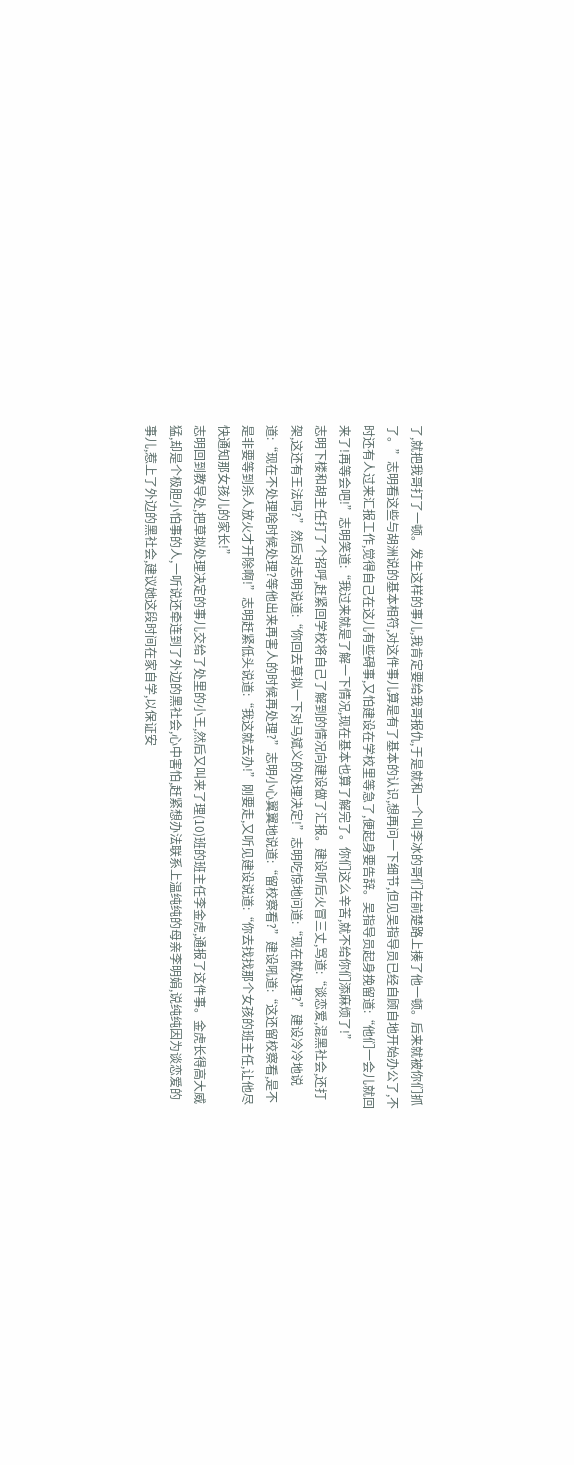了,就把我哥打了一顿。发生这样的事儿,我肯定要给我哥报仇,于是就和一个叫李冰的哥们在前楚路上揍了他一顿。后来就被你们抓了。”志明看这些与胡洲说的基本相符,对这件事儿算是有了基本的认识,想再问一下细节,但见吴指导员已经自顾自地开始办公了,不时还有人过来汇报工作,觉得自己在这儿有些碍事,又怕建设在学校里等急了,便起身要告辞。吴指导员起身挽留道:“他们一会儿就回来了!再等会吧!”志明笑道:“我过来就是了解一下情况,现在基本也算了解完了。你们这么辛苦,就不给你们添麻烦了!”
志明下楼和胡主任打了个招呼,赶紧回学校将自己了解到的情况向建设做了汇报。建设听后火冒三丈,骂道:“谈恋爱,混黑社会,还打架,这还有王法吗?”然后对志明说道:“你回去草拟一下对马斌义的处理决定!”志明吃惊地问道:“现在就处理?”建设冷冷地说道:“现在不处理啥时候处理?等他出来再害人的时候再处理?”志明小心翼翼地说道:“留校察看?”建设吼道:“这还留校察看,是不是非要等到杀人放火才开除啊!”志明赶紧低头说道:“我这就去办!”刚要走,又听见建设说道:“你去找找那个女孩的班主任,让他尽快通知那女孩儿的家长!”
志明回到教导处,把草拟处理决定的事儿交给了处里的小王,然后又叫来了理(10)班的班主任李金虎,通报了这件事。金虎长得高大威猛,却是个极胆小怕事的人,一听说还牵连到了外边的黑社会,心中害怕,赶紧想办法联系上温纯纯的母亲李明娟,说纯纯因为谈恋爱的事儿,惹上了外边的黑社会,建议她这段时间在家自学,以保证安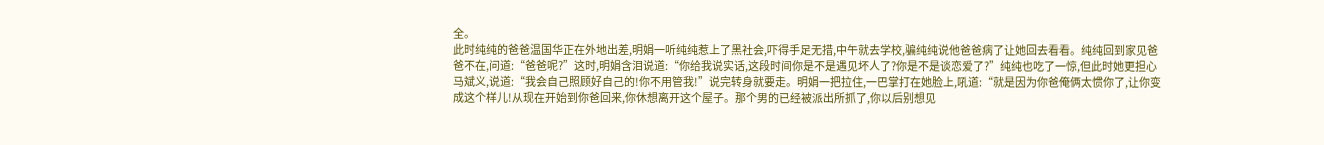全。
此时纯纯的爸爸温国华正在外地出差,明娟一听纯纯惹上了黑社会,吓得手足无措,中午就去学校,骗纯纯说他爸爸病了让她回去看看。纯纯回到家见爸爸不在,问道:“爸爸呢?”这时,明娟含泪说道:“你给我说实话,这段时间你是不是遇见坏人了?你是不是谈恋爱了?”纯纯也吃了一惊,但此时她更担心马斌义,说道:“我会自己照顾好自己的!你不用管我!”说完转身就要走。明娟一把拉住,一巴掌打在她脸上,吼道:“就是因为你爸俺俩太惯你了,让你变成这个样儿!从现在开始到你爸回来,你休想离开这个屋子。那个男的已经被派出所抓了,你以后别想见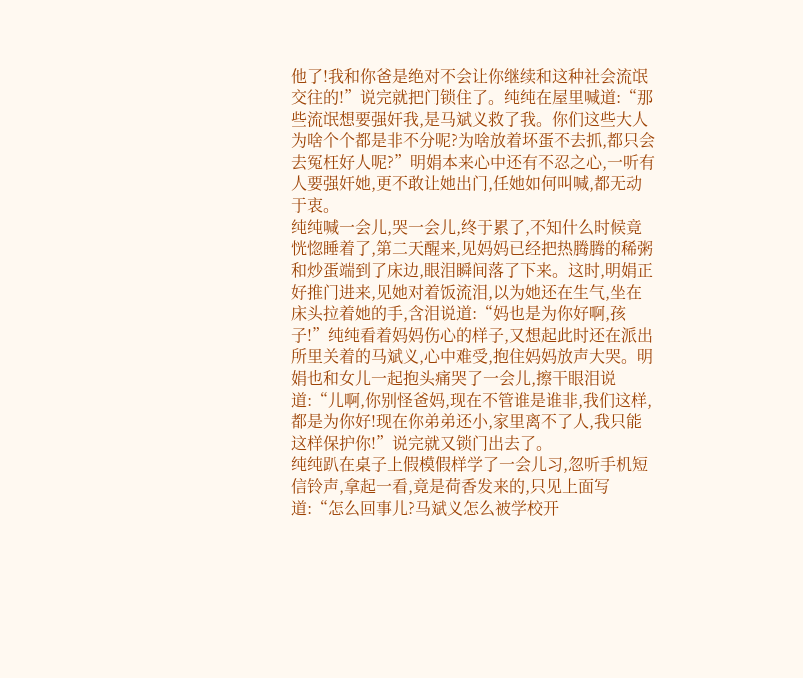他了!我和你爸是绝对不会让你继续和这种社会流氓交往的!”说完就把门锁住了。纯纯在屋里喊道:“那些流氓想要强奸我,是马斌义救了我。你们这些大人为啥个个都是非不分呢?为啥放着坏蛋不去抓,都只会去冤枉好人呢?”明娟本来心中还有不忍之心,一听有人要强奸她,更不敢让她出门,任她如何叫喊,都无动于衷。
纯纯喊一会儿,哭一会儿,终于累了,不知什么时候竟恍惚睡着了,第二天醒来,见妈妈已经把热腾腾的稀粥和炒蛋端到了床边,眼泪瞬间落了下来。这时,明娟正好推门进来,见她对着饭流泪,以为她还在生气,坐在床头拉着她的手,含泪说道:“妈也是为你好啊,孩子!”纯纯看着妈妈伤心的样子,又想起此时还在派出所里关着的马斌义,心中难受,抱住妈妈放声大哭。明娟也和女儿一起抱头痛哭了一会儿,擦干眼泪说道:“儿啊,你别怪爸妈,现在不管谁是谁非,我们这样,都是为你好!现在你弟弟还小,家里离不了人,我只能这样保护你!”说完就又锁门出去了。
纯纯趴在桌子上假模假样学了一会儿习,忽听手机短信铃声,拿起一看,竟是荷香发来的,只见上面写道:“怎么回事儿?马斌义怎么被学校开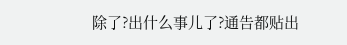除了?出什么事儿了?通告都贴出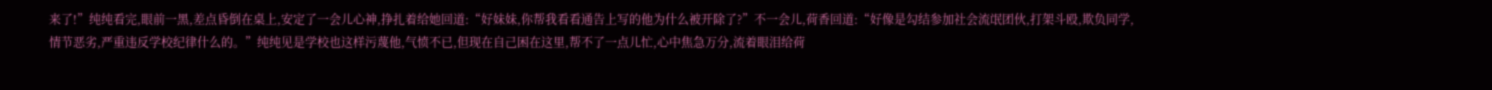来了!”纯纯看完,眼前一黑,差点昏倒在桌上,安定了一会儿心神,挣扎着给她回道:“好妹妹,你帮我看看通告上写的他为什么被开除了?”不一会儿,荷香回道:“好像是勾结参加社会流氓团伙,打架斗殴,欺负同学,情节恶劣,严重违反学校纪律什么的。”纯纯见是学校也这样污蔑他,气愤不已,但现在自己困在这里,帮不了一点儿忙,心中焦急万分,流着眼泪给荷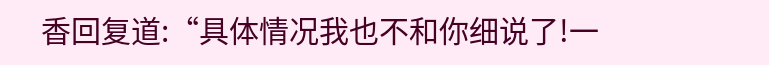香回复道:“具体情况我也不和你细说了!一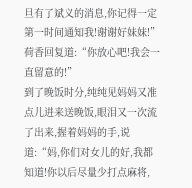旦有了斌义的消息,你记得一定第一时间通知我!谢谢好妹妹!”荷香回复道:“你放心吧!我会一直留意的!”
到了晚饭时分,纯纯见妈妈又准点儿进来送晚饭,眼泪又一次流了出来,握着妈妈的手,说道:“妈,你们对女儿的好,我都知道!你以后尽量少打点麻将,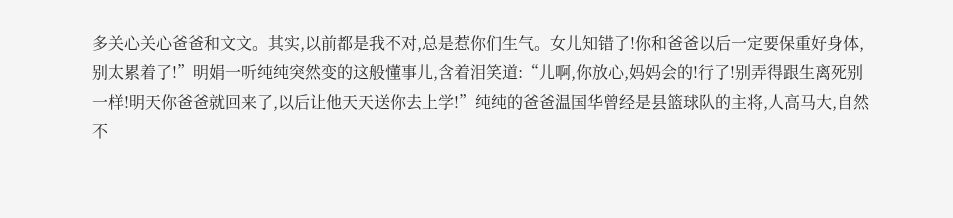多关心关心爸爸和文文。其实,以前都是我不对,总是惹你们生气。女儿知错了!你和爸爸以后一定要保重好身体,别太累着了!”明娟一听纯纯突然变的这般懂事儿,含着泪笑道:“儿啊,你放心,妈妈会的!行了!别弄得跟生离死别一样!明天你爸爸就回来了,以后让他天天送你去上学!”纯纯的爸爸温国华曾经是县篮球队的主将,人高马大,自然不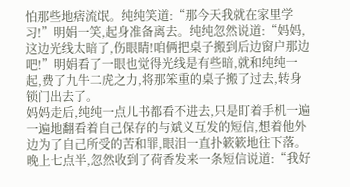怕那些地痞流氓。纯纯笑道:“那今天我就在家里学习!”明娟一笑,起身准备离去。纯纯忽然说道:“妈妈,这边光线太暗了,伤眼睛!咱俩把桌子搬到后边窗户那边吧!”明娟看了一眼也觉得光线是有些暗,就和纯纯一起,费了九牛二虎之力,将那笨重的桌子搬了过去,转身锁门出去了。
妈妈走后,纯纯一点儿书都看不进去,只是盯着手机一遍一遍地翻看着自己保存的与斌义互发的短信,想着他外边为了自己所受的苦和罪,眼泪一直扑簌簌地往下落。晚上七点半,忽然收到了荷香发来一条短信说道:“我好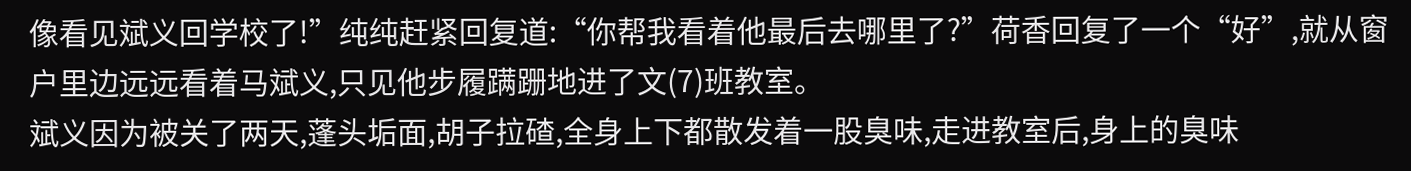像看见斌义回学校了!”纯纯赶紧回复道:“你帮我看着他最后去哪里了?”荷香回复了一个“好”,就从窗户里边远远看着马斌义,只见他步履蹒跚地进了文(7)班教室。
斌义因为被关了两天,蓬头垢面,胡子拉碴,全身上下都散发着一股臭味,走进教室后,身上的臭味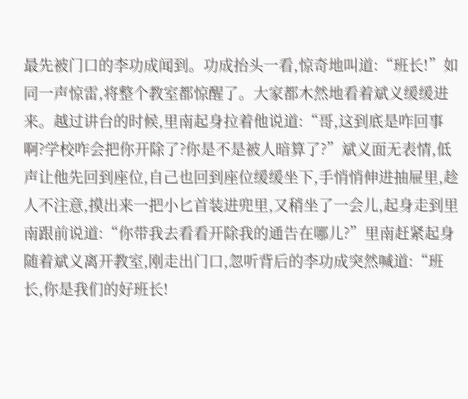最先被门口的李功成闻到。功成抬头一看,惊奇地叫道:“班长!”如同一声惊雷,将整个教室都惊醒了。大家都木然地看着斌义缓缓进来。越过讲台的时候,里南起身拉着他说道:“哥,这到底是咋回事啊?学校咋会把你开除了?你是不是被人暗算了?”斌义面无表情,低声让他先回到座位,自己也回到座位缓缓坐下,手悄悄伸进抽屉里,趁人不注意,摸出来一把小匕首装进兜里,又稍坐了一会儿,起身走到里南跟前说道:“你带我去看看开除我的通告在哪儿?”里南赶紧起身随着斌义离开教室,刚走出门口,忽听背后的李功成突然喊道:“班长,你是我们的好班长!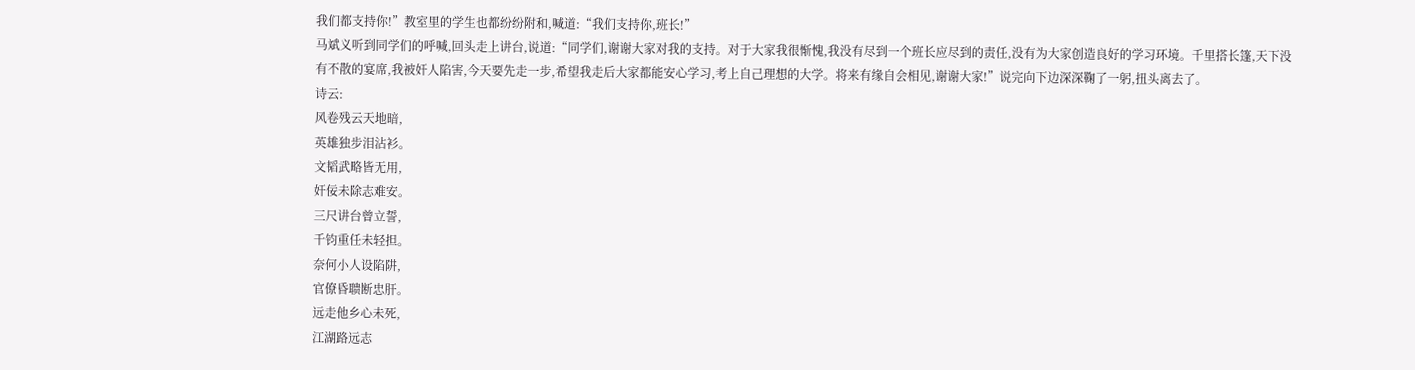我们都支持你!”教室里的学生也都纷纷附和,喊道:“我们支持你,班长!”
马斌义听到同学们的呼喊,回头走上讲台,说道:“同学们,谢谢大家对我的支持。对于大家我很惭愧,我没有尽到一个班长应尽到的责任,没有为大家创造良好的学习环境。千里搭长篷,天下没有不散的宴席,我被奸人陷害,今天要先走一步,希望我走后大家都能安心学习,考上自己理想的大学。将来有缘自会相见,谢谢大家!”说完向下边深深鞠了一躬,扭头离去了。
诗云:
风卷残云天地暗,
英雄独步泪沾衫。
文韬武略皆无用,
奸佞未除志难安。
三尺讲台曾立誓,
千钧重任未轻担。
奈何小人设陷阱,
官僚昏聩断忠肝。
远走他乡心未死,
江湖路远志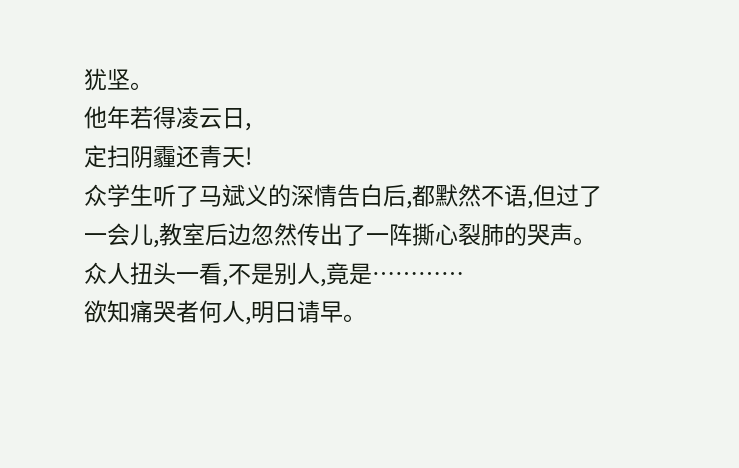犹坚。
他年若得凌云日,
定扫阴霾还青天!
众学生听了马斌义的深情告白后,都默然不语,但过了一会儿,教室后边忽然传出了一阵撕心裂肺的哭声。众人扭头一看,不是别人,竟是…………
欲知痛哭者何人,明日请早。